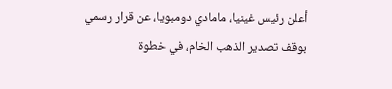أعلن رئيس غينيا، مامادي دومبويا، عن قرار رسمي بوقف تصدير الذهب الخام، في خطوة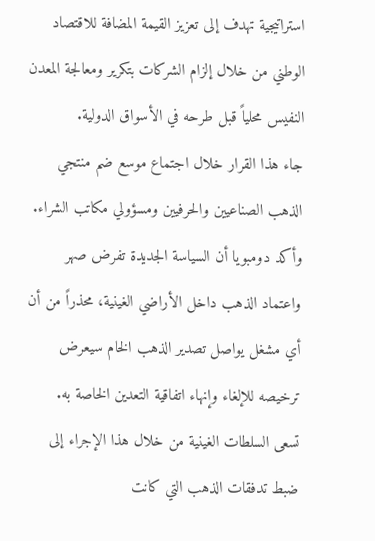استراتيجية تهدف إلى تعزيز القيمة المضافة للاقتصاد الوطني من خلال إلزام الشركات بتكرير ومعالجة المعدن النفيس محلياً قبل طرحه في الأسواق الدولية.
جاء هذا القرار خلال اجتماع موسع ضم منتجي الذهب الصناعيين والحرفيين ومسؤولي مكاتب الشراء. وأكد دومبويا أن السياسة الجديدة تفرض صهر واعتماد الذهب داخل الأراضي الغينية، محذراً من أن أي مشغل يواصل تصدير الذهب الخام سيعرض ترخيصه للإلغاء وإنهاء اتفاقية التعدين الخاصة به.
تسعى السلطات الغينية من خلال هذا الإجراء إلى ضبط تدفقات الذهب التي كانت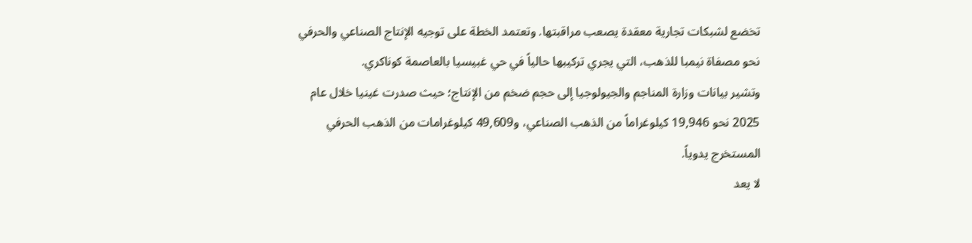تخضع لشبكات تجارية معقدة يصعب مراقبتها. وتعتمد الخطة على توجيه الإنتاج الصناعي والحرفي نحو مصفاة نيمبا للذهب، التي يجري تركيبها حالياً في حي غبيسيا بالعاصمة كوناكري.
وتشير بيانات وزارة المناجم والجيولوجيا إلى حجم ضخم من الإنتاج؛ حيث صدرت غينيا خلال عام 2025 نحو 19,946 كيلوغراماً من الذهب الصناعي، و49,609 كيلوغرامات من الذهب الحرفي المستخرج يدوياً.
لا يعد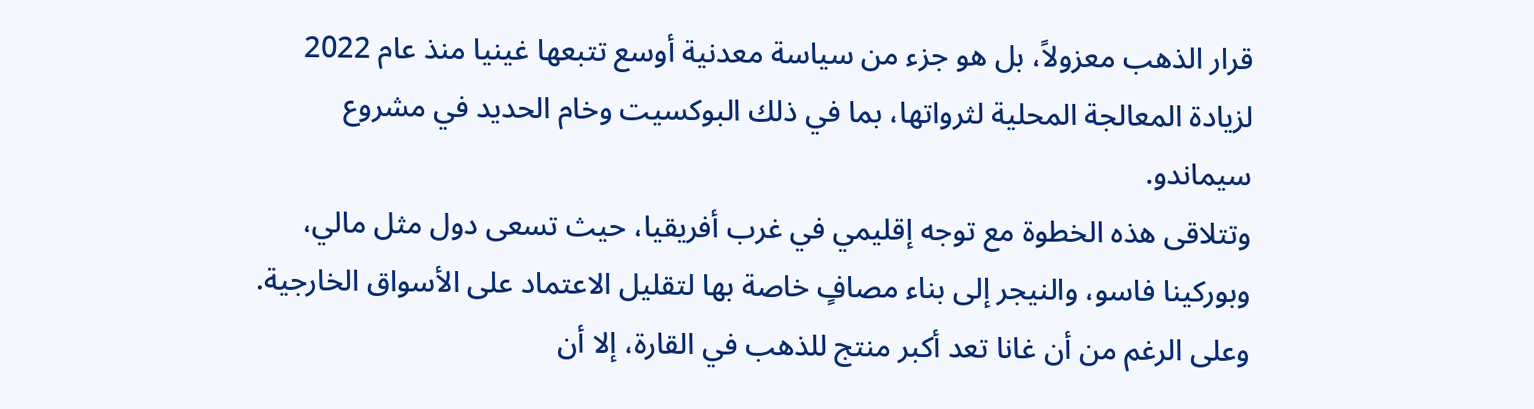قرار الذهب معزولاً، بل هو جزء من سياسة معدنية أوسع تتبعها غينيا منذ عام 2022 لزيادة المعالجة المحلية لثرواتها، بما في ذلك البوكسيت وخام الحديد في مشروع سيماندو.
وتتلاقى هذه الخطوة مع توجه إقليمي في غرب أفريقيا، حيث تسعى دول مثل مالي، وبوركينا فاسو، والنيجر إلى بناء مصافٍ خاصة بها لتقليل الاعتماد على الأسواق الخارجية. وعلى الرغم من أن غانا تعد أكبر منتج للذهب في القارة، إلا أن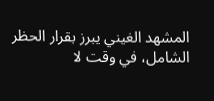المشهد الغيني يبرز بقرار الحظر الشامل، في وقت لا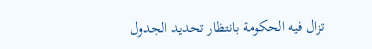تزال فيه الحكومة بانتظار تحديد الجدول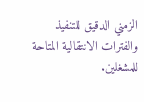الزمني الدقيق للتنفيذ والفترات الانتقالية المتاحة للمشغلين.